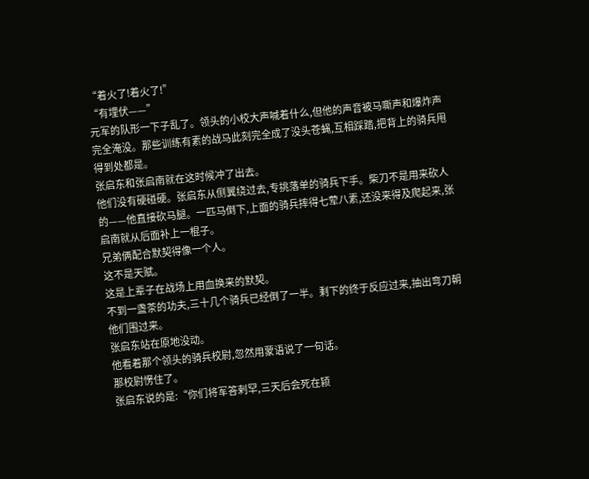“着火了!着火了!”
“有埋伏——”
元军的队形一下子乱了。领头的小校大声喊着什么,但他的声音被马嘶声和爆炸声完全淹没。那些训练有素的战马此刻完全成了没头苍蝇,互相踩踏,把背上的骑兵甩得到处都是。
张启东和张启南就在这时候冲了出去。
他们没有硬碰硬。张启东从侧翼绕过去,专挑落单的骑兵下手。柴刀不是用来砍人的——他直接砍马腿。一匹马倒下,上面的骑兵摔得七荤八素,还没来得及爬起来,张启南就从后面补上一棍子。
兄弟俩配合默契得像一个人。
这不是天赋。
这是上辈子在战场上用血换来的默契。
不到一盏茶的功夫,三十几个骑兵已经倒了一半。剩下的终于反应过来,抽出弯刀朝他们围过来。
张启东站在原地没动。
他看着那个领头的骑兵校尉,忽然用蒙语说了一句话。
那校尉愣住了。
张启东说的是:“你们将军答剌罕,三天后会死在颍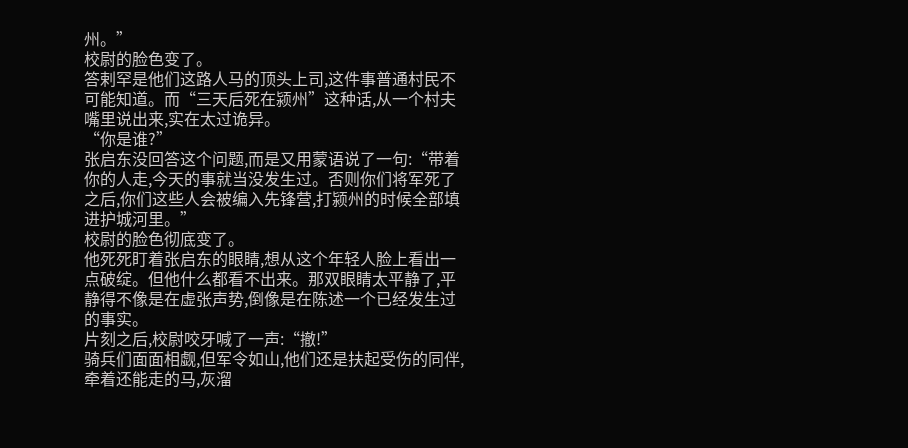州。”
校尉的脸色变了。
答剌罕是他们这路人马的顶头上司,这件事普通村民不可能知道。而“三天后死在颍州”这种话,从一个村夫嘴里说出来,实在太过诡异。
“你是谁?”
张启东没回答这个问题,而是又用蒙语说了一句:“带着你的人走,今天的事就当没发生过。否则你们将军死了之后,你们这些人会被编入先锋营,打颍州的时候全部填进护城河里。”
校尉的脸色彻底变了。
他死死盯着张启东的眼睛,想从这个年轻人脸上看出一点破绽。但他什么都看不出来。那双眼睛太平静了,平静得不像是在虚张声势,倒像是在陈述一个已经发生过的事实。
片刻之后,校尉咬牙喊了一声:“撤!”
骑兵们面面相觑,但军令如山,他们还是扶起受伤的同伴,牵着还能走的马,灰溜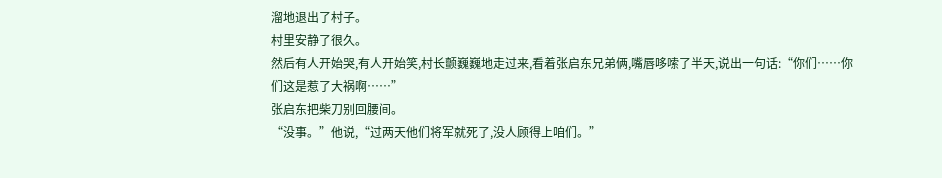溜地退出了村子。
村里安静了很久。
然后有人开始哭,有人开始笑,村长颤巍巍地走过来,看着张启东兄弟俩,嘴唇哆嗦了半天,说出一句话:“你们……你们这是惹了大祸啊……”
张启东把柴刀别回腰间。
“没事。”他说,“过两天他们将军就死了,没人顾得上咱们。”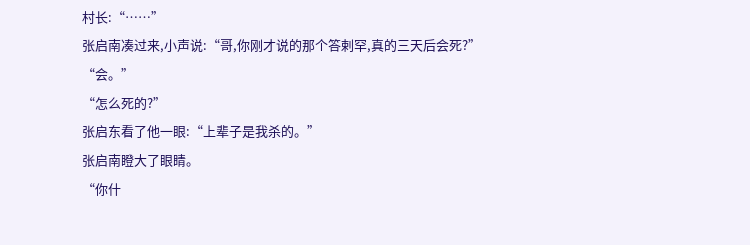村长:“……”
张启南凑过来,小声说:“哥,你刚才说的那个答剌罕,真的三天后会死?”
“会。”
“怎么死的?”
张启东看了他一眼:“上辈子是我杀的。”
张启南瞪大了眼睛。
“你什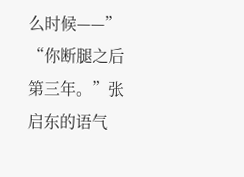么时候——”
“你断腿之后第三年。”张启东的语气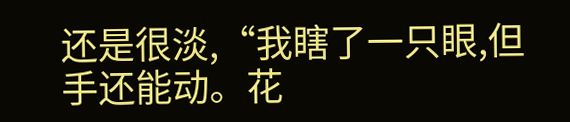还是很淡,“我瞎了一只眼,但手还能动。花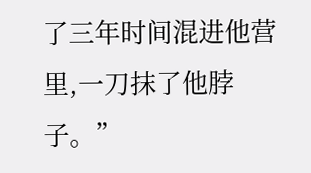了三年时间混进他营里,一刀抹了他脖子。”